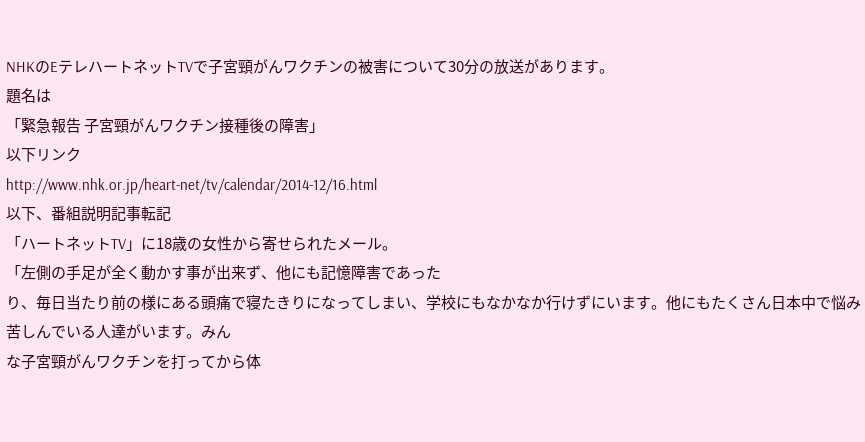NHKのEテレハートネットTVで子宮頸がんワクチンの被害について30分の放送があります。
題名は
「緊急報告 子宮頸がんワクチン接種後の障害」
以下リンク
http://www.nhk.or.jp/heart-net/tv/calendar/2014-12/16.html
以下、番組説明記事転記
「ハートネットTV」に18歳の女性から寄せられたメール。
「左側の手足が全く動かす事が出来ず、他にも記憶障害であった
り、毎日当たり前の様にある頭痛で寝たきりになってしまい、学校にもなかなか行けずにいます。他にもたくさん日本中で悩み苦しんでいる人達がいます。みん
な子宮頸がんワクチンを打ってから体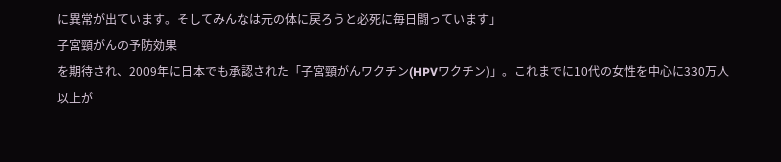に異常が出ています。そしてみんなは元の体に戻ろうと必死に毎日闘っています」
子宮頸がんの予防効果
を期待され、2009年に日本でも承認された「子宮頸がんワクチン(HPVワクチン)」。これまでに10代の女性を中心に330万人以上が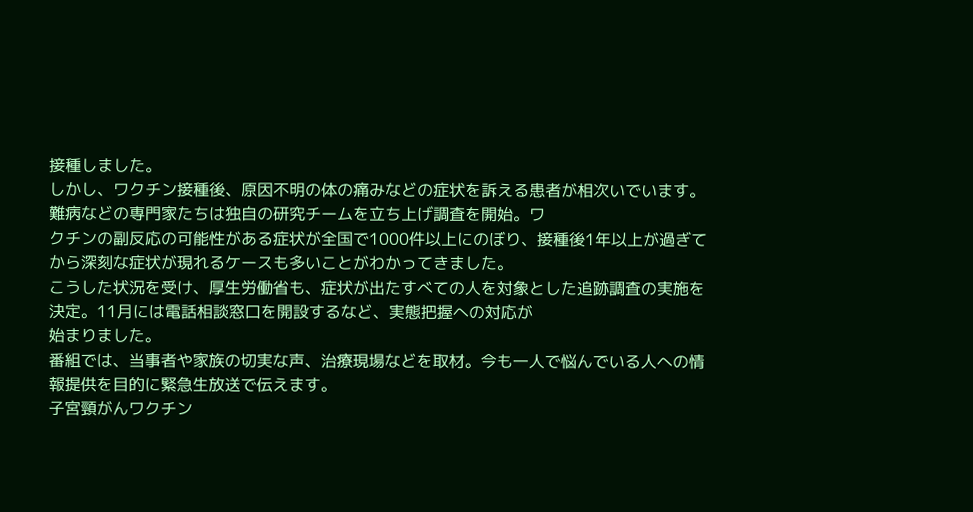接種しました。
しかし、ワクチン接種後、原因不明の体の痛みなどの症状を訴える患者が相次いでいます。難病などの専門家たちは独自の研究チームを立ち上げ調査を開始。ワ
クチンの副反応の可能性がある症状が全国で1000件以上にのぼり、接種後1年以上が過ぎてから深刻な症状が現れるケースも多いことがわかってきました。
こうした状況を受け、厚生労働省も、症状が出たすべての人を対象とした追跡調査の実施を決定。11月には電話相談窓口を開設するなど、実態把握への対応が
始まりました。
番組では、当事者や家族の切実な声、治療現場などを取材。今も一人で悩んでいる人への情報提供を目的に緊急生放送で伝えます。
子宮頸がんワクチン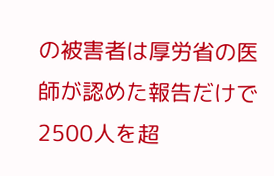の被害者は厚労省の医師が認めた報告だけで2500人を超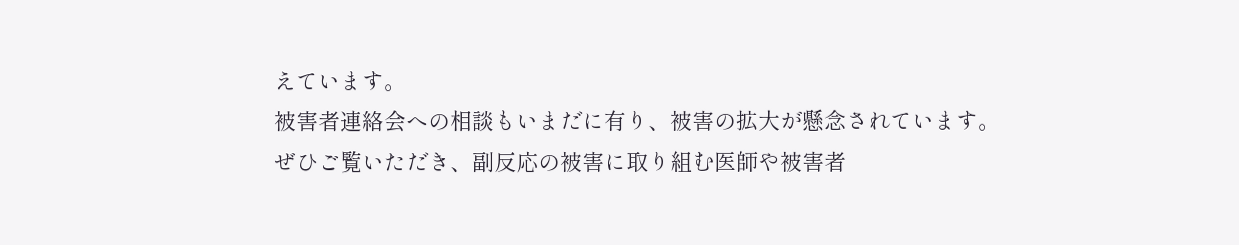えています。
被害者連絡会への相談もいまだに有り、被害の拡大が懸念されています。
ぜひご覧いただき、副反応の被害に取り組む医師や被害者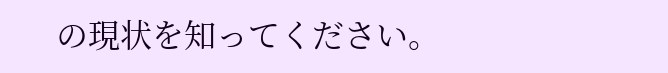の現状を知ってください。